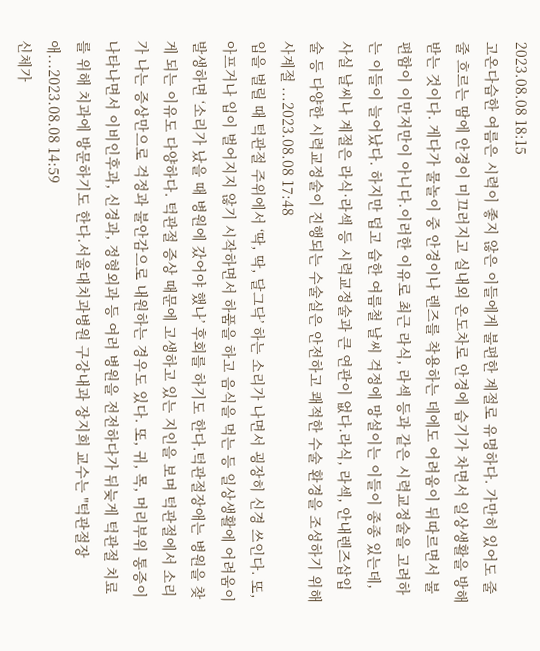2023.08.08 18:15
고온다습한 여름은 시력이 좋지 않은 이들에게 불편한 계절로 유명하다. 가만히 있어도 줄줄 흐르는 땀에 안경이 미끄러지고 실내외 온도차로 안경에 습기가 차면서 일상생활을 방해받는 것이다. 게다가 물놀이 중 안경이나 렌즈를 착용하는 데에도 어려움이 뒤따르면서 불편함이 이만저만이 아니다.이러한 이유로 최근 라식, 라섹 등과 같은 시력교정술을 고려하는 이들이 늘어났다. 하지만 덥고 습한 여름철 날씨 걱정에 망설이는 이들이 종종 있는데, 사실 날씨나 계절은 라식·라섹 등 시력교정술과 큰 연관이 없다.라식, 라섹, 안내렌즈삽입술 등 다양한 시력교정술이 진행되는 수술실은 안전하고 쾌적한 수술 환경을 조성하기 위해 사계절 ...2023.08.08 17:48
입을 벌릴 때 턱관절 주위에서 ‘딱, 딱, 달그닥’ 하는 소리가 나면서 굉장히 신경 쓰인다. 또, 아프거나 입이 벌어지지 않기 시작하면서 하품을 하고 음식을 먹는 등 일상생활에 어려움이 발생하면 ‘소리가 났을 때 병원에 갔어야 했나’ 후회를 하기도 한다.턱관절장애는 병원을 찾게 되는 이유도 다양하다. 턱관절 증상 때문에 고생하고 있는 지인을 보며 턱관절에서 소리가 나는 증상만으로 걱정과 불안감으로 내원하는 경우도 있다. 또, 귀, 목, 머리부위 통증이 나타나면서 이비인후과, 신경과, 정형외과 등 여러 병원을 전전하다가 뒤늦게 턱관절 치료를 위해 치과에 방문하기도 한다.서울대치과병원 구강내과 장지희 교수는 "턱관절장애...2023.08.08 14:59
신체가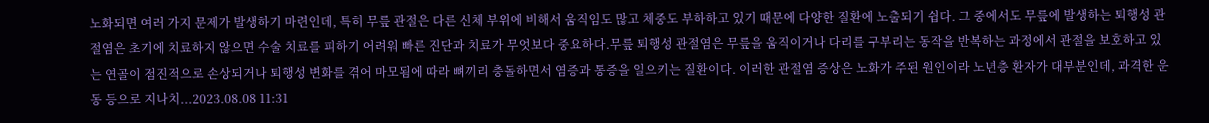노화되면 여러 가지 문제가 발생하기 마련인데, 특히 무릎 관절은 다른 신체 부위에 비해서 움직임도 많고 체중도 부하하고 있기 때문에 다양한 질환에 노출되기 쉽다. 그 중에서도 무릎에 발생하는 퇴행성 관절염은 초기에 치료하지 않으면 수술 치료를 피하기 어려워 빠른 진단과 치료가 무엇보다 중요하다.무릎 퇴행성 관절염은 무릎을 움직이거나 다리를 구부리는 동작을 반복하는 과정에서 관절을 보호하고 있는 연골이 점진적으로 손상되거나 퇴행성 변화를 겪어 마모됨에 따라 뼈끼리 충돌하면서 염증과 통증을 일으키는 질환이다. 이러한 관절염 증상은 노화가 주된 원인이라 노년층 환자가 대부분인데, 과격한 운동 등으로 지나치...2023.08.08 11:31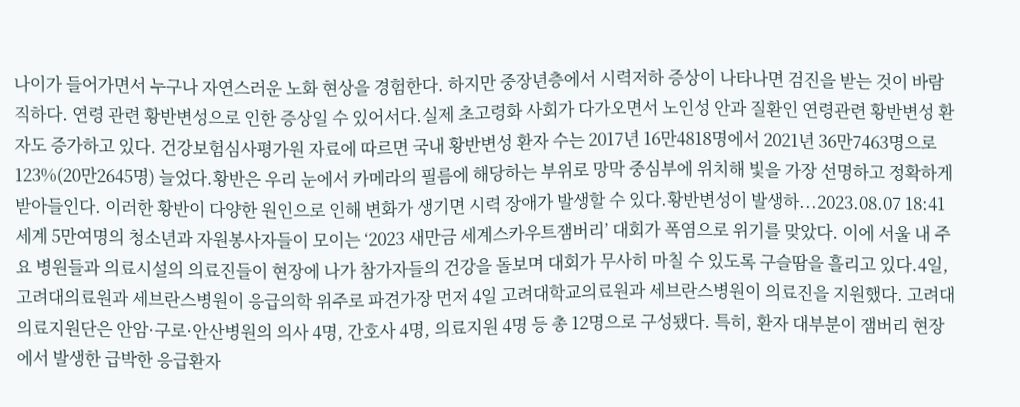나이가 들어가면서 누구나 자연스러운 노화 현상을 경험한다. 하지만 중장년층에서 시력저하 증상이 나타나면 검진을 받는 것이 바람직하다. 연령 관련 황반변성으로 인한 증상일 수 있어서다.실제 초고령화 사회가 다가오면서 노인성 안과 질환인 연령관련 황반변성 환자도 증가하고 있다. 건강보험심사평가원 자료에 따르면 국내 황반변성 환자 수는 2017년 16만4818명에서 2021년 36만7463명으로 123%(20만2645명) 늘었다.황반은 우리 눈에서 카메라의 필름에 해당하는 부위로 망막 중심부에 위치해 빛을 가장 선명하고 정확하게 받아들인다. 이러한 황반이 다양한 원인으로 인해 변화가 생기면 시력 장애가 발생할 수 있다.황반변성이 발생하...2023.08.07 18:41
세계 5만여명의 청소년과 자원봉사자들이 모이는 ‘2023 새만금 세계스카우트잼버리’ 대회가 폭염으로 위기를 맞았다. 이에 서울 내 주요 병원들과 의료시설의 의료진들이 현장에 나가 참가자들의 건강을 돌보며 대회가 무사히 마칠 수 있도록 구슬땀을 흘리고 있다.4일, 고려대의료원과 세브란스병원이 응급의학 위주로 파견가장 먼저 4일 고려대학교의료원과 세브란스병원이 의료진을 지원했다. 고려대의료지원단은 안암·구로·안산병원의 의사 4명, 간호사 4명, 의료지원 4명 등 총 12명으로 구성됐다. 특히, 환자 대부분이 잼버리 현장에서 발생한 급박한 응급환자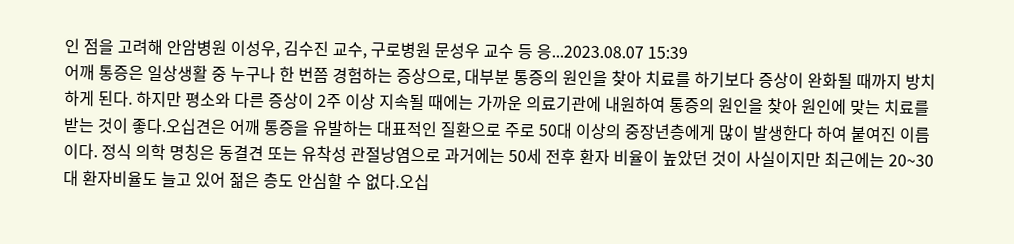인 점을 고려해 안암병원 이성우, 김수진 교수, 구로병원 문성우 교수 등 응...2023.08.07 15:39
어깨 통증은 일상생활 중 누구나 한 번쯤 경험하는 증상으로, 대부분 통증의 원인을 찾아 치료를 하기보다 증상이 완화될 때까지 방치하게 된다. 하지만 평소와 다른 증상이 2주 이상 지속될 때에는 가까운 의료기관에 내원하여 통증의 원인을 찾아 원인에 맞는 치료를 받는 것이 좋다.오십견은 어깨 통증을 유발하는 대표적인 질환으로 주로 50대 이상의 중장년층에게 많이 발생한다 하여 붙여진 이름이다. 정식 의학 명칭은 동결견 또는 유착성 관절낭염으로 과거에는 50세 전후 환자 비율이 높았던 것이 사실이지만 최근에는 20~30대 환자비율도 늘고 있어 젊은 층도 안심할 수 없다.오십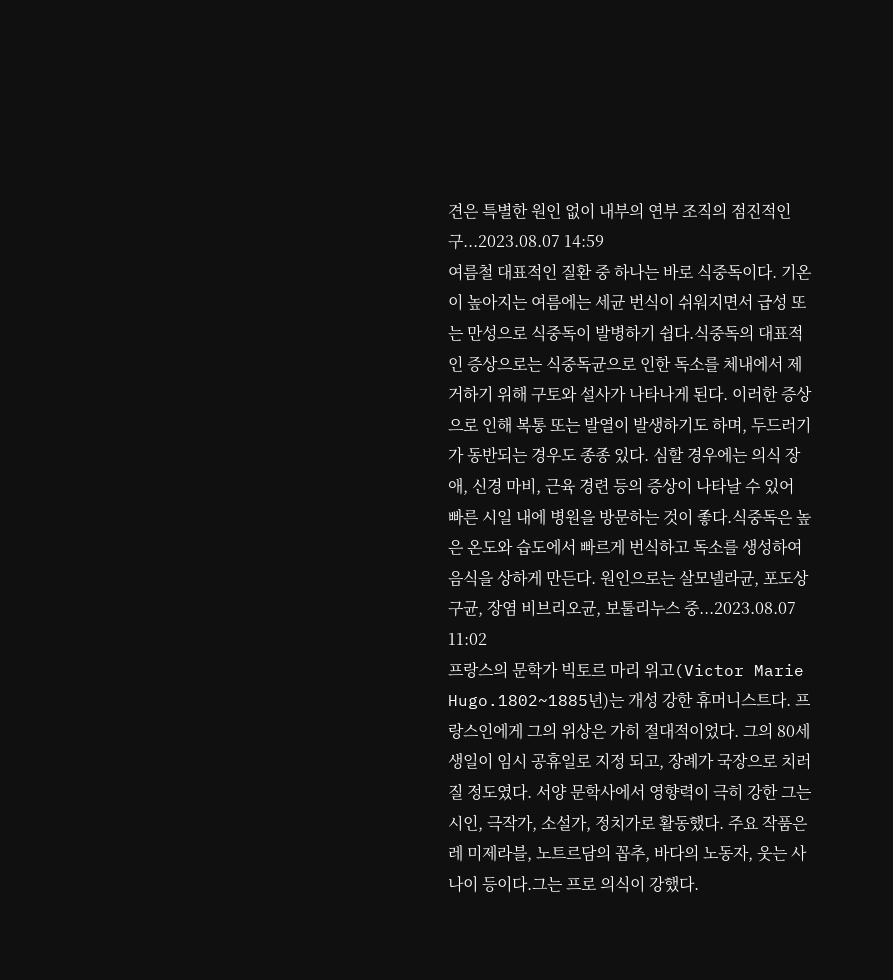견은 특별한 원인 없이 내부의 연부 조직의 점진적인 구...2023.08.07 14:59
여름철 대표적인 질환 중 하나는 바로 식중독이다. 기온이 높아지는 여름에는 세균 번식이 쉬워지면서 급성 또는 만성으로 식중독이 발병하기 쉽다.식중독의 대표적인 증상으로는 식중독균으로 인한 독소를 체내에서 제거하기 위해 구토와 설사가 나타나게 된다. 이러한 증상으로 인해 복통 또는 발열이 발생하기도 하며, 두드러기가 동반되는 경우도 종종 있다. 심할 경우에는 의식 장애, 신경 마비, 근육 경련 등의 증상이 나타날 수 있어 빠른 시일 내에 병원을 방문하는 것이 좋다.식중독은 높은 온도와 습도에서 빠르게 번식하고 독소를 생성하여 음식을 상하게 만든다. 원인으로는 살모넬라균, 포도상구균, 장염 비브리오균, 보툴리누스 중...2023.08.07 11:02
프랑스의 문학가 빅토르 마리 위고(Victor Marie Hugo.1802~1885년)는 개성 강한 휴머니스트다. 프랑스인에게 그의 위상은 가히 절대적이었다. 그의 80세 생일이 임시 공휴일로 지정 되고, 장례가 국장으로 치러질 정도였다. 서양 문학사에서 영향력이 극히 강한 그는 시인, 극작가, 소설가, 정치가로 활동했다. 주요 작품은 레 미제라블, 노트르담의 꼽추, 바다의 노동자, 웃는 사나이 등이다.그는 프로 의식이 강했다.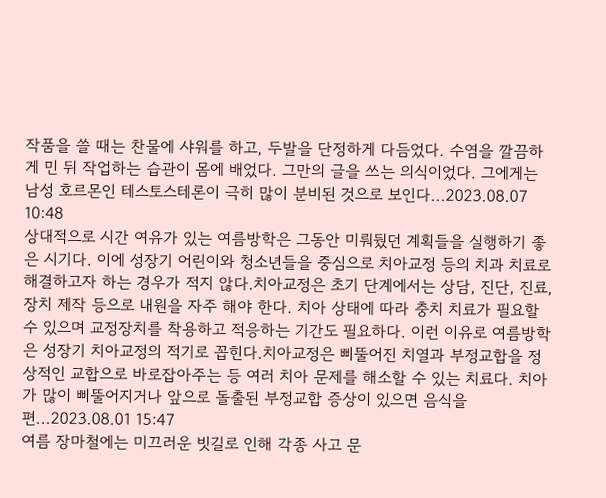작품을 쓸 때는 찬물에 샤워를 하고, 두발을 단정하게 다듬었다. 수염을 깔끔하게 민 뒤 작업하는 습관이 몸에 배었다. 그만의 글을 쓰는 의식이었다. 그에게는 남성 호르몬인 테스토스테론이 극히 많이 분비된 것으로 보인다...2023.08.07 10:48
상대적으로 시간 여유가 있는 여름방학은 그동안 미뤄뒀던 계획들을 실행하기 좋은 시기다. 이에 성장기 어린이와 청소년들을 중심으로 치아교정 등의 치과 치료로 해결하고자 하는 경우가 적지 않다.치아교정은 초기 단계에서는 상담, 진단, 진료, 장치 제작 등으로 내원을 자주 해야 한다. 치아 상태에 따라 충치 치료가 필요할 수 있으며 교정장치를 착용하고 적응하는 기간도 필요하다. 이런 이유로 여름방학은 성장기 치아교정의 적기로 꼽힌다.치아교정은 삐뚤어진 치열과 부정교합을 정상적인 교합으로 바로잡아주는 등 여러 치아 문제를 해소할 수 있는 치료다. 치아가 많이 삐뚤어지거나 앞으로 돌출된 부정교합 증상이 있으면 음식을 편...2023.08.01 15:47
여름 장마철에는 미끄러운 빗길로 인해 각종 사고 문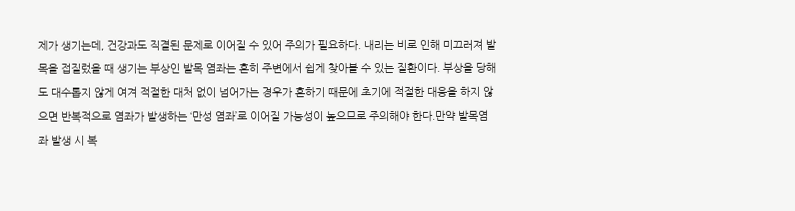제가 생기는데, 건강과도 직결된 문제로 이어질 수 있어 주의가 필요하다. 내리는 비로 인해 미끄러져 발목을 접질렀을 때 생기는 부상인 발목 염좌는 흔히 주변에서 쉽게 찾아볼 수 있는 질환이다. 부상을 당해도 대수롭지 않게 여겨 적절한 대처 없이 넘어가는 경우가 흔하기 때문에 초기에 적절한 대응을 하지 않으면 반복적으로 염좌가 발생하는 ‘만성 염좌’로 이어질 가능성이 높으므로 주의해야 한다.만약 발목염좌 발생 시 복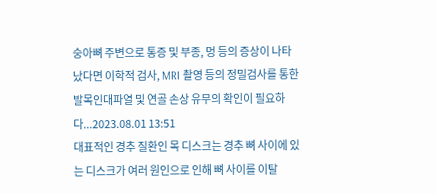숭아뼈 주변으로 통증 및 부종, 멍 등의 증상이 나타났다면 이학적 검사, MRI 촬영 등의 정밀검사를 통한 발목인대파열 및 연골 손상 유무의 확인이 필요하다...2023.08.01 13:51
대표적인 경추 질환인 목 디스크는 경추 뼈 사이에 있는 디스크가 여러 원인으로 인해 뼈 사이를 이탈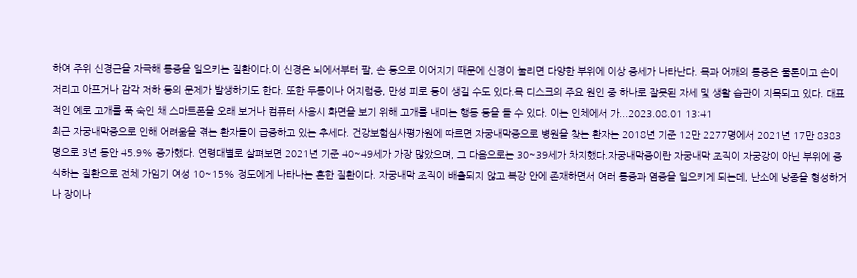하여 주위 신경근을 자극해 통증을 일으키는 질환이다.이 신경은 뇌에서부터 팔, 손 등으로 이어지기 때문에 신경이 눌리면 다양한 부위에 이상 증세가 나타난다. 목과 어깨의 통증은 물론이고 손이 저리고 아프거나 감각 저하 등의 문제가 발생하기도 한다. 또한 두통이나 어지럼증, 만성 피로 등이 생길 수도 있다.목 디스크의 주요 원인 중 하나로 잘못된 자세 및 생활 습관이 지목되고 있다. 대표적인 예로 고개를 푹 숙인 채 스마트폰을 오래 보거나 컴퓨터 사용시 화면을 보기 위해 고개를 내미는 행동 등을 들 수 있다. 이는 인체에서 가...2023.08.01 13:41
최근 자궁내막증으로 인해 어려움을 겪는 환자들이 급증하고 있는 추세다. 건강보험심사평가원에 따르면 자궁내막증으로 병원을 찾는 환자는 2018년 기준 12만 2277명에서 2021년 17만 8383명으로 3년 동안 45.9% 증가했다. 연령대별로 살펴보면 2021년 기준 40~49세가 가장 많았으며, 그 다음으로는 30~39세가 차지했다.자궁내막증이란 자궁내막 조직이 자궁강이 아닌 부위에 증식하는 질환으로 전체 가임기 여성 10~15% 정도에게 나타나는 흔한 질환이다. 자궁내막 조직이 배출되지 않고 복강 안에 존재하면서 여러 통증과 염증을 일으키게 되는데, 난소에 낭종을 형성하거나 장이나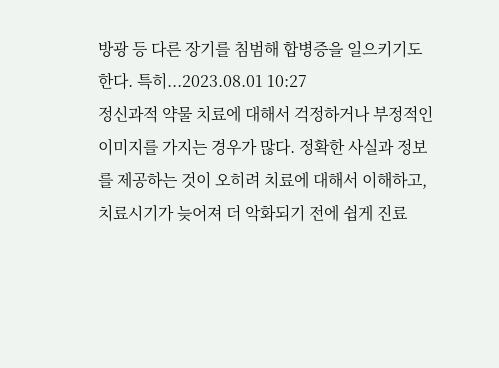방광 등 다른 장기를 침범해 합병증을 일으키기도 한다. 특히...2023.08.01 10:27
정신과적 약물 치료에 대해서 걱정하거나 부정적인 이미지를 가지는 경우가 많다. 정확한 사실과 정보를 제공하는 것이 오히려 치료에 대해서 이해하고, 치료시기가 늦어져 더 악화되기 전에 쉽게 진료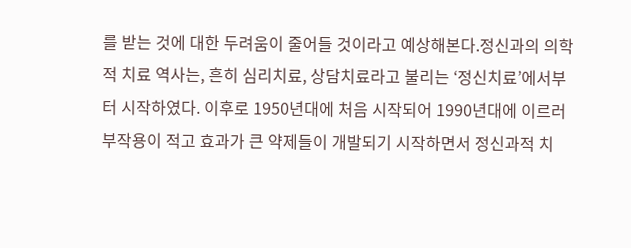를 받는 것에 대한 두려움이 줄어들 것이라고 예상해본다.정신과의 의학적 치료 역사는, 흔히 심리치료, 상담치료라고 불리는 ‘정신치료’에서부터 시작하였다. 이후로 1950년대에 처음 시작되어 1990년대에 이르러 부작용이 적고 효과가 큰 약제들이 개발되기 시작하면서 정신과적 치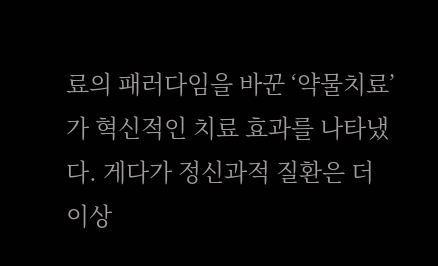료의 패러다임을 바꾼 ‘약물치료’가 혁신적인 치료 효과를 나타냈다. 게다가 정신과적 질환은 더 이상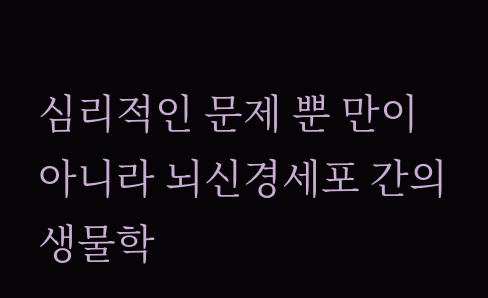심리적인 문제 뿐 만이 아니라 뇌신경세포 간의 생물학